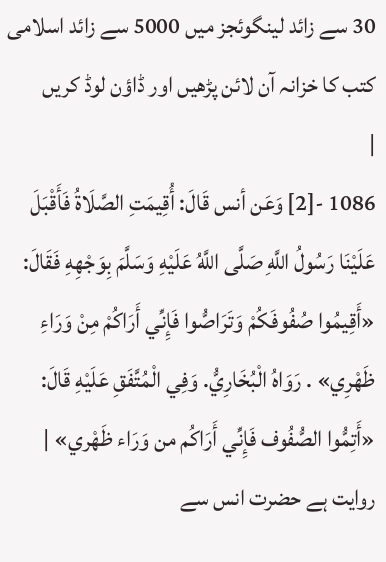30 سے زائد لینگوئجز میں 5000 سے زائد اسلامی کتب کا خزانہ آن لائن پڑھیں اور ڈاؤن لوڈ کریں
|
1086 -[2] وَعَن أنس قَالَ: أُقِيمَتِ الصَّلَاةُ فَأَقْبَلَ عَلَيْنَا رَسُولُ اللَّهِ صَلَّى اللَّهُ عَلَيْهِ وَسَلَّمَ بِوَجْهِهِ فَقَالَ: «أَقِيمُوا صُفُوفَكُمْ وَتَرَاصُّوا فَإِنِّي أَرَاكُمْ مِنْ وَرَاءِ ظَهْرِي» . رَوَاهُ الْبُخَارِيُّ. وَفِي الْمُتَّفَقِ عَلَيْهِ قَالَ: «أَتِمُّوا الصُّفُوف فَإِنِّي أَرَاكُم من وَرَاء ظَهْري» |
روایت ہے حضرت انس سے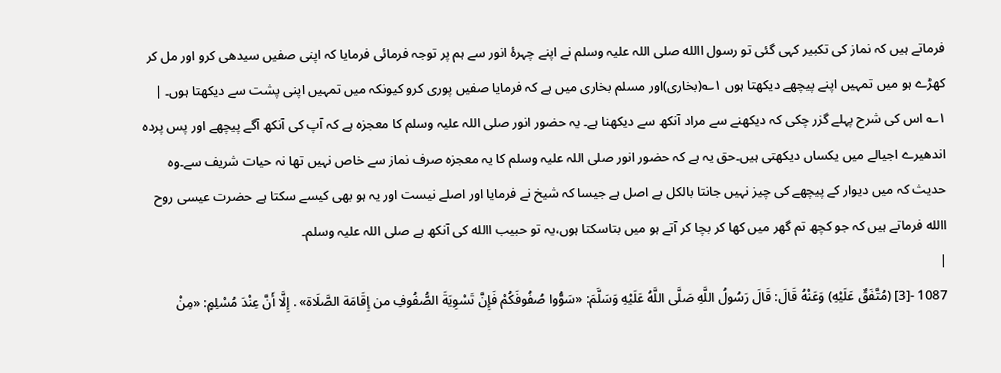فرماتے ہیں کہ نماز کی تکبیر کہی گئی تو رسول االله صلی اللہ علیہ وسلم نے اپنے چہرۂ انور سے ہم پر توجہ فرمائی فرمایا کہ اپنی صفیں سیدھی کرو اور مل کر کھڑے ہو میں تمہیں اپنے پیچھے دیکھتا ہوں ۱؎(بخاری)اور مسلم بخاری میں ہے کہ فرمایا صفیں پوری کرو کیونکہ میں تمہیں اپنی پشت سے دیکھتا ہوں۔ |
۱؎ اس کی شرح پہلے گزر چکی کہ دیکھنے سے مراد آنکھ سے دیکھنا ہے۔ یہ حضور انور صلی اللہ علیہ وسلم کا معجزہ ہے کہ آپ کی آنکھ آگے پیچھے اور پس پردہ اندھیرے اجیالے میں یکساں دیکھتی ہیں۔حق یہ ہے کہ حضور انور صلی اللہ علیہ وسلم کا یہ معجزہ صرف نماز سے خاص نہیں تھا نہ حیات شریف سے۔وہ حدیث کہ میں دیوار کے پیچھے کی چیز نہیں جانتا بالکل بے اصل ہے جیسا کہ شیخ نے فرمایا اور اصلے نیست اور یہ ہو بھی کیسے سکتا ہے حضرت عیسی روح االله فرماتے ہیں کہ جو کچھ تم گھر میں کھا کر بچا کر آتے ہو میں بتاسکتا ہوں،یہ تو حبیب االله کی آنکھ ہے صلی اللہ علیہ وسلم۔
|
1087 -[3] (مُتَّفَقٌ عَلَيْهِ) وَعَنْهُ قَالَ: قَالَ رَسُولُ اللَّهِ صَلَّى اللَّهُ عَلَيْهِ وَسَلَّمَ: «سَوُّوا صُفُوفَكُمْ فَإِنَّ تَسْوِيَةَ الصُّفُوفِ من إِقَامَة الصَّلَاة» . إِلَّا أَنَّ عِنْدَ مُسْلِمٍ: «مِنْ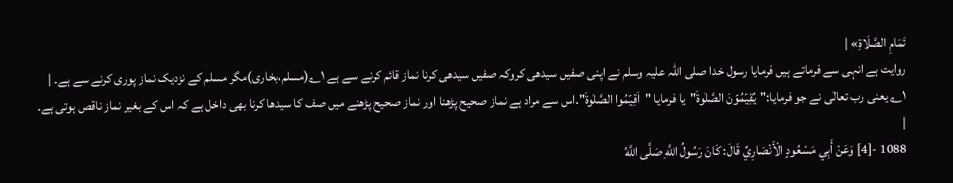تَمَامِ الصَّلَاةِ» |
روایت ہے انہی سے فرماتے ہیں فرمایا رسول خدا صلی اللہ علیہ وسلم نے اپنی صفیں سیدھی کروکہ صفیں سیدھی کرنا نماز قائم کرنے سے ہے ۱؎(مسلم،بخاری)مگر مسلم کے نزدیک نماز پوری کرنے سے ہے۔ |
۱؎ یعنی رب تعالٰی نے جو فرمایا:"یُقِیۡمُوۡنَ الصَّلٰوۃَ"یا فرمایا "اَقِیۡمُوا الصَّلٰوۃَ"۔اس سے مراد ہے نماز صحیح پڑھنا اور نماز صحیح پڑھنے میں صف کا سیدھا کرنا بھی داخل ہے کہ اس کے بغیر نماز ناقص ہوتی ہے۔
|
1088 -[4] وَعَنْ أَبِي مَسْعُودٍ الْأَنْصَارِيِّ قَالَ: كَانَ رَسُولُ اللَّهِ صَلَّى اللَّهُ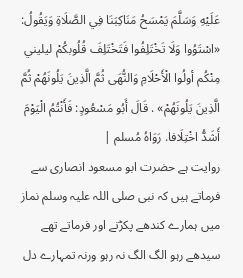عَلَيْهِ وَسَلَّمَ يَمْسَحُ مَنَاكِبَنَا فِي الصَّلَاةِ وَيَقُولُ: «اسْتَوُوا وَلَا تَخْتَلِفُوا فَتَخْتَلِفَ قُلُوبكُمْ ليليني مِنْكُم أولُوا الْأَحْلَامِ وَالنُّهَى ثُمَّ الَّذِينَ يَلُونَهُمْ ثُمَّ الَّذِينَ يَلُونَهُمْ» . قَالَ أَبُو مَسْعُودٍ: فَأَنْتُمُ الْيَوْمَ أَشَدُّ اخْتِلَافا. رَوَاهُ مُسلم |
روایت ہے حضرت ابو مسعود انصاری سے فرماتے ہیں کہ نبی صلی اللہ علیہ وسلم نماز میں ہمارے کندھے پکڑتے اور فرماتے تھے سیدھے رہو الگ الگ نہ رہو ورنہ تمہارے دل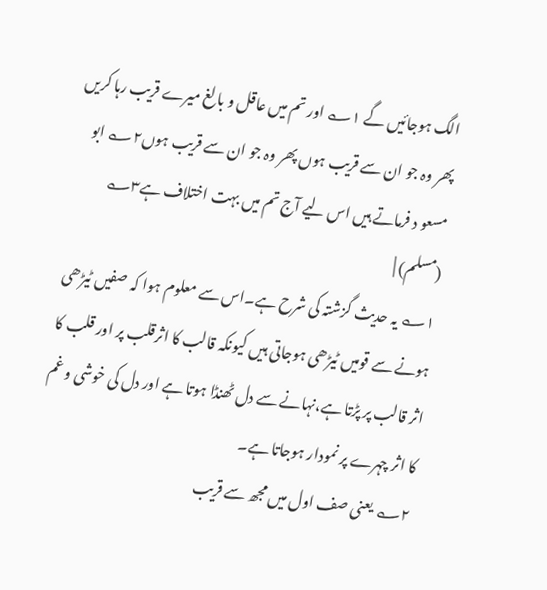الگ ہوجائیں گے ۱؎ اور تم میں عاقل و بالغ میرے قریب رہا کریں پھر وہ جو ان سے قریب ہوں پھر وہ جو ان سے قریب ہوں۲؎ ابو مسعو د فرماتے ہیں اس لیے آج تم میں بہت اختلاف ہے۳؎ (مسلم) |
۱؎ یہ حدیث گزشتہ کی شرح ہے۔اس سے معلوم ہوا کہ صفیں ٹیڑھی ہونے سے قومیں ٹیڑھی ہوجاتی ہیں کیونکہ قالب کا اثرقلب پر اور قلب کا اثر قالب پر پڑتا ہے،نہانے سے دل ٹھنڈا ہوتا ہے اور دل کی خوشی و غم کا اثر چہرے پر نمودار ہوجاتا ہے۔
۲؎ یعنی صف اول میں مجھ سے قریب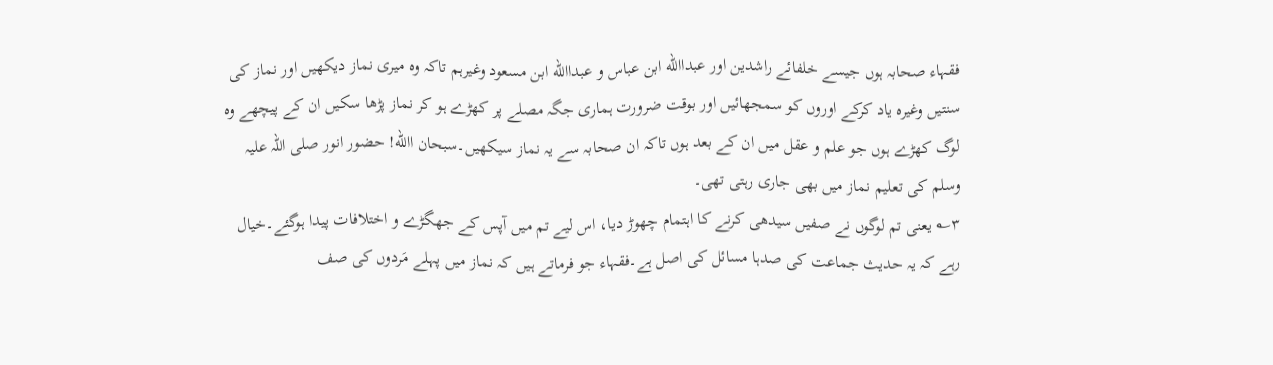فقہاء صحابہ ہوں جیسے خلفائے راشدین اور عبداالله ابن عباس و عبداالله ابن مسعود وغیرہم تاکہ وہ میری نماز دیکھیں اور نماز کی سنتیں وغیرہ یاد کرکے اوروں کو سمجھائیں اور بوقت ضرورت ہماری جگہ مصلے پر کھڑے ہو کر نماز پڑھا سکیں ان کے پیچھے وہ لوگ کھڑے ہوں جو علم و عقل میں ان کے بعد ہوں تاکہ ان صحابہ سے یہ نماز سیکھیں۔سبحان االله! حضور انور صلی اللہ علیہ وسلم کی تعلیم نماز میں بھی جاری رہتی تھی۔
۳؎ یعنی تم لوگوں نے صفیں سیدھی کرنے کا اہتمام چھوڑ دیا، اس لیے تم میں آپس کے جھگڑے و اختلافات پیدا ہوگئے۔خیال رہے کہ یہ حدیث جماعت کی صدہا مسائل کی اصل ہے۔فقہاء جو فرماتے ہیں کہ نماز میں پہلے مَردوں کی صف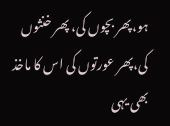ہو،پھر بچوں کی، پھر خنثوں کی،پھر عورتوں کی اس کا ماخذ بھی یہی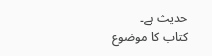حدیث ہے۔
کتاب کا موضوع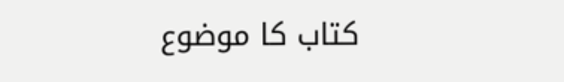کتاب کا موضوع